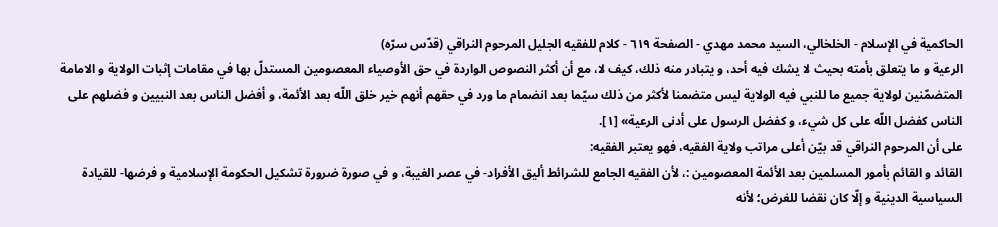الحاكمية في الإسلام - الخلخالي، السيد محمد مهدي - الصفحة ٦١٩ - كلام للفقيه الجليل المرحوم النراقي (قدّس سرّه)
الرعية و ما يتعلق بأمته بحيث لا يشك فيه أحد، و يتبادر منه ذلك، كيف لا، مع أن أكثر النصوص الواردة في حق الأوصياء المعصومين المستدلّ بها في مقامات إثبات الولاية و الامامة المتضمّنين لولاية جميع ما للنبي فيه الولاية ليس متضمنا لأكثر من ذلك سيّما بعد انضمام ما ورد في حقهم أنهم خير خلق اللّه بعد الأئمة، و أفضل الناس بعد النبيين و فضلهم على الناس كفضل اللّه على كل شيء، و كفضل الرسول على أدنى الرعية» [١].
على أن المرحوم النراقي قد بيّن أعلى مراتب ولاية الفقيه، فهو يعتبر الفقيه:
القائد و القائم بأمور المسلمين بعد الأئمة المعصومين :، لأن الفقيه الجامع للشرائط أليق الأفراد- في عصر الغيبة، و في صورة ضرورة تشكيل الحكومة الإسلامية و فرضها- للقيادة السياسية الدينية و إلّا كان نقضا للغرض؛ لأنه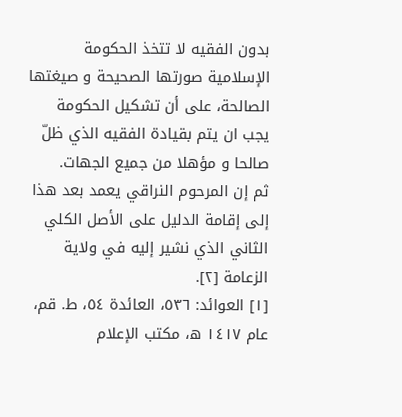بدون الفقيه لا تتخذ الحكومة الإسلامية صورتها الصحيحة و صيغتها الصالحة، على أن تشكيل الحكومة يجب ان يتم بقيادة الفقيه الذي ظلّ صالحا و مؤهلا من جميع الجهات.
ثم إن المرحوم النراقي يعمد بعد هذا إلى إقامة الدليل على الأصل الكلي الثاني الذي نشير إليه في ولاية الزعامة [٢].
[١] العوائد: ٥٣٦، العائدة ٥٤، ط. قم، عام ١٤١٧ ه، مكتب الإعلام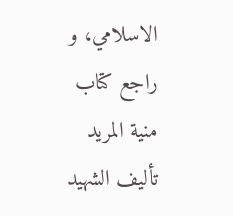الاسلامي، و راجع كتاب منية المريد تأليف الشهيد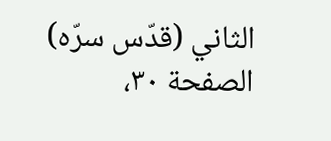الثاني (قدّس سرّه) الصفحة ٣٠،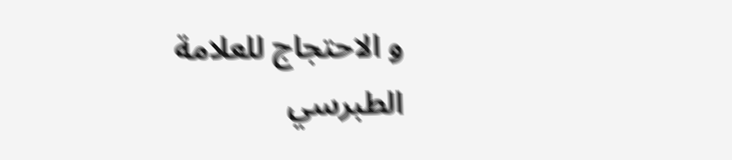و الاحتجاج للعلامة الطبرسي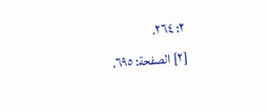٢: ٢٦٤.
[٢] الصفحة: ٦٩٥.